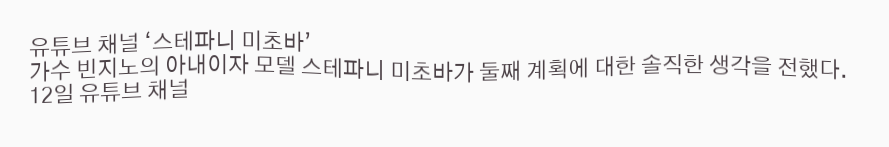유튜브 채널 ‘스테파니 미초바’
가수 빈지노의 아내이자 모델 스테파니 미초바가 둘째 계획에 대한 솔직한 생각을 전했다.
12일 유튜브 채널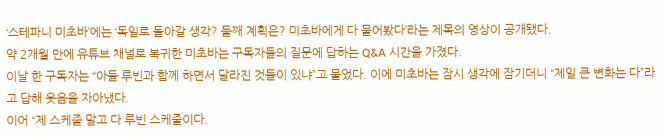‘스테파니 미초바’에는 ‘독일로 돌아갈 생각? 둘째 계획은? 미초바에게 다 물어봤다’라는 제목의 영상이 공개됐다.
약 2개월 만에 유튜브 채널로 복귀한 미초바는 구독자들의 질문에 답하는 Q&A 시간을 가졌다.
이날 한 구독자는 “아들 루빈과 함께 하면서 달라진 것들이 있냐”고 물었다. 이에 미초바는 잠시 생각에 잠기더니 “제일 큰 변화는 다”라고 답해 웃음을 자아냈다.
이어 “제 스케줄 말고 다 루빈 스케줄이다.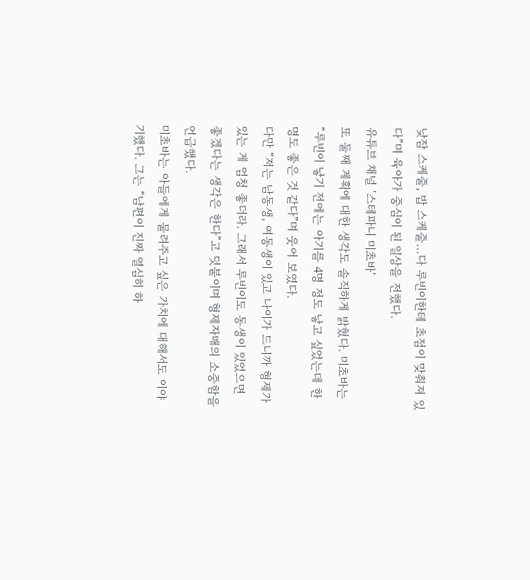낮잠 스케줄, 밥 스케줄…다 루빈이한테 초점이 맞춰져 있다”며 육아가 중심이 된 일상을 전했다.
유튜브 채널 ‘스테파니 미초바’
또 둘째 계획에 대한 생각도 솔직하게 밝혔다. 미초바는 “루빈이 낳기 전에는 아기를 4명 정도 낳고 싶었는데 한 명도 좋은 것 같다”며 웃어 보였다.
다만 “저는 남동생, 여동생이 있고 나이가 드니까 형제가 있는 게 엄청 좋더라. 그래서 루빈이도 동생이 있었으면 좋겠다는 생각은 한다”고 덧붙이며 형제자매의 소중함을 언급했다.
미초바는 아들에게 물려주고 싶은 가치에 대해서도 이야기했다. 그는 “남편이 진짜 열심히 하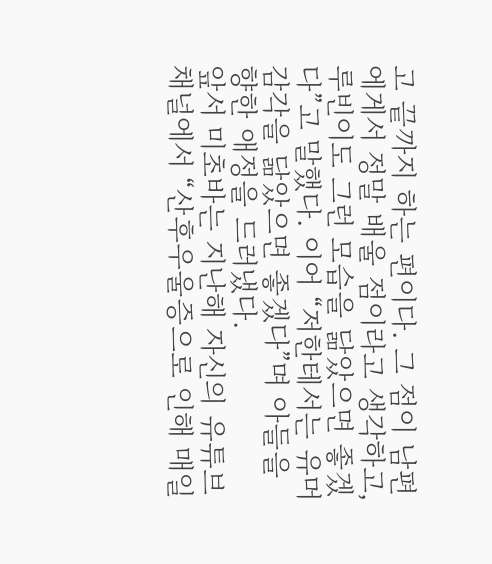고 끝까지 하는 편이다. 그 점이 남편에게서 정말 배울 점이라고 생각하고, 루빈이도 그런 모습을 닮았으면 좋겠다”고 말했다. 이어 “저한테서는 유머 감각을 닮았으면 좋겠다”며 아들을 향한 애정을 드러냈다.
앞서 미초바는 지난해 자신의 유튜브 채널에서 “산후우울증으로 인해 매일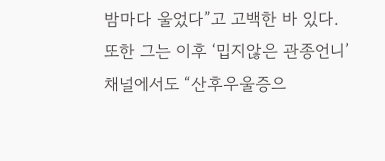밤마다 울었다”고 고백한 바 있다. 또한 그는 이후 ‘밉지않은 관종언니’ 채널에서도 “산후우울증으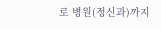로 병원(정신과)까지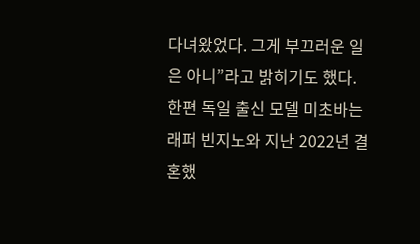다녀왔었다. 그게 부끄러운 일은 아니”라고 밝히기도 했다.
한편 독일 출신 모델 미초바는 래퍼 빈지노와 지난 2022년 결혼했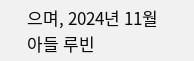으며, 2024년 11월 아들 루빈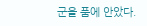군을 품에 안았다.